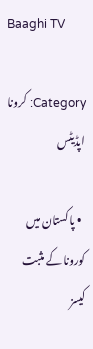Baaghi TV

Category: کرونا اپڈیٹس

  • پاکستان میں کورونا کے مثبت کیسز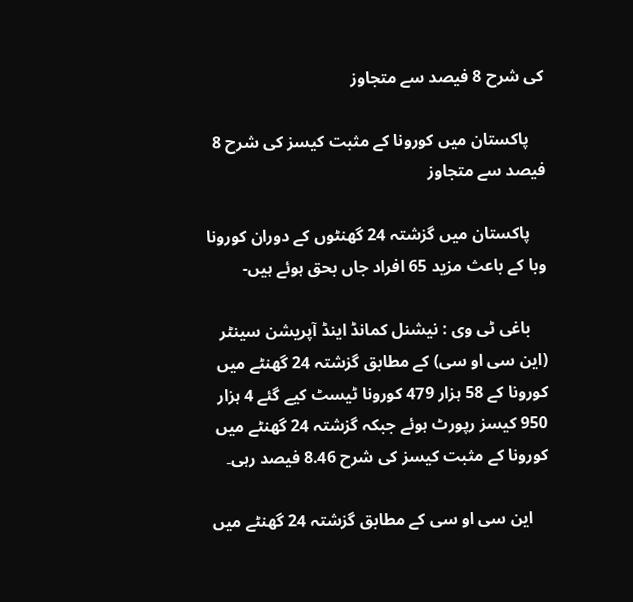کی شرح 8 فیصد سے متجاوز

    پاکستان میں کورونا کے مثبت کیسز کی شرح 8 فیصد سے متجاوز

    پاکستان میں گزشتہ 24 گھنٹوں کے دوران کورونا وبا کے باعث مزید 65 افراد جاں بحق ہوئے ہیں-

    باغی ٹی وی : نیشنل کمانڈ اینڈ آپریشن سینٹر (این سی او سی) کے مطابق گزشتہ 24 گھنٹے میں کورونا کے 58 ہزار 479 کورونا ٹیسٹ کیے گئے 4 ہزار 950 کیسز رپورٹ ہوئے جبکہ گزشتہ 24 گھنٹے میں کورونا کے مثبت کیسز کی شرح 8.46 فیصد رہی۔

    این سی او سی کے مطابق گزشتہ 24 گھنٹے میں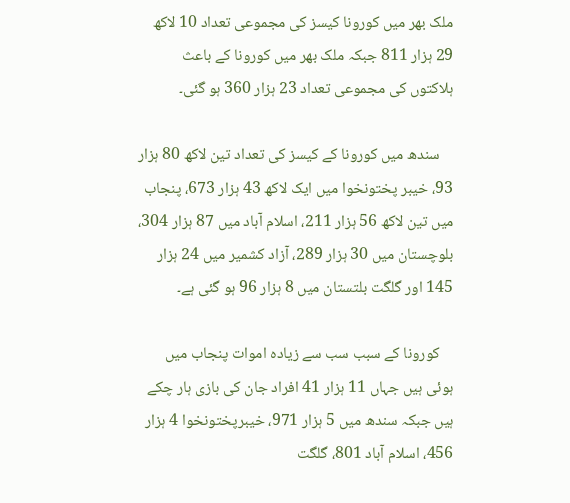ملک بھر میں کورونا کیسز کی مجموعی تعداد 10 لاکھ 29 ہزار 811 جبکہ ملک بھر میں کورونا کے باعث ہلاکتوں کی مجموعی تعداد 23 ہزار 360 ہو گئی۔

    سندھ میں کورونا کے کیسز کی تعداد تین لاکھ 80 ہزار 93، خیبر پختونخوا میں ایک لاکھ 43 ہزار 673، پنجاب میں تین لاکھ 56 ہزار 211، اسلام آباد میں 87 ہزار 304، بلوچستان میں 30 ہزار 289، آزاد کشمیر میں 24 ہزار 145 اور گلگت بلتستان میں 8 ہزار 96 ہو گئی ہے۔

    کورونا کے سبب سب سے زیادہ اموات پنجاب میں ہوئی ہیں جہاں 11 ہزار 41 افراد جان کی بازی ہار چکے ہیں جبکہ سندھ میں 5 ہزار 971، خیبرپختونخوا 4 ہزار 456، اسلام آباد 801، گلگت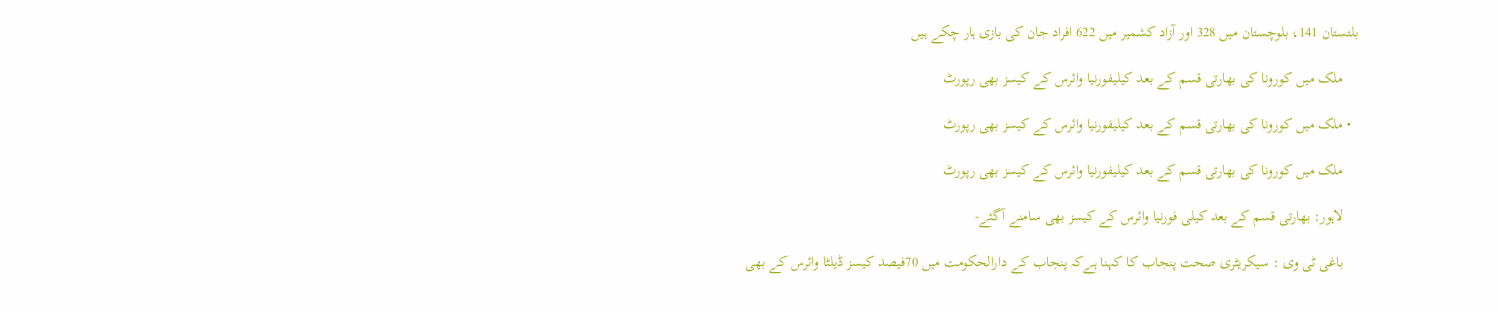بلتستان 141، بلوچستان میں 328 اور آزاد کشمیر میں 622 افراد جان کی بازی ہار چکے ہیں

    ملک میں کورونا کی بھارتی قسم کے بعد کیلیفورنیا وائرس کے کیسز بھی رپورٹ

  • ملک میں کورونا کی بھارتی قسم کے بعد کیلیفورنیا وائرس کے کیسز بھی رپورٹ

    ملک میں کورونا کی بھارتی قسم کے بعد کیلیفورنیا وائرس کے کیسز بھی رپورٹ

    لاہور: بھارتی قسم کے بعد کیلی فورنیا وائرس کے کیسز بھی سامنے آگئے-

    باغی ٹی وی : سیکریٹری صحت پنجاب کا کہنا ہےکہ پنجاب کے دارالحکومت میں 70فیصد کیسز ڈیلٹا وائرس کے بھی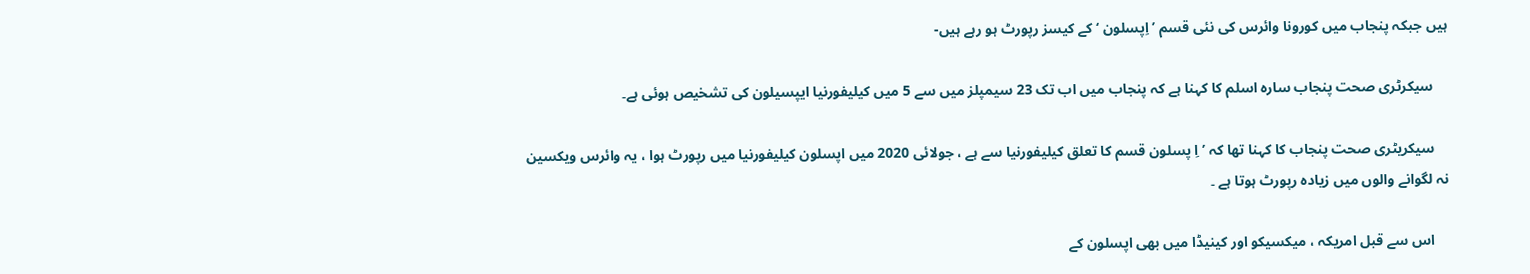ہیں جبکہ پنجاب میں کورونا وائرس کی نئی قسم ’ اِپسلون ‘ کے کیسز رپورٹ ہو رہے ہیں-

    سیکرٹری صحت پنجاب سارہ اسلم کا کہنا ہے کہ پنجاب میں اب تک 23 سیمپلز میں سے 5 میں کیلیفورنیا ایپسیلون کی تشخیص ہوئی ہے۔

    سیکریٹری صحت پنجاب کا کہنا تھا کہ ’ اِ پسلون قسم کا تعلق کیلیفورنیا سے ہے ، جولائی 2020 میں اپسلون کیلیفورنیا میں رپورٹ ہوا ، یہ وائرس ویکسین نہ لگوانے والوں میں زیادہ رپورٹ ہوتا ہے ۔

    اس سے قبل امریکہ ، میکسیکو اور کینیڈا میں بھی اپسلون کے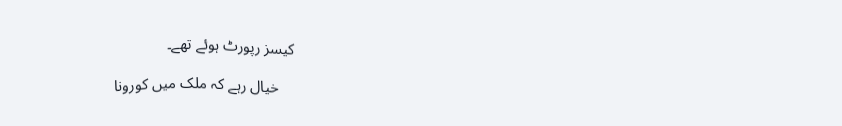کیسز رپورٹ ہوئے تھے۔

    خیال رہے کہ ملک میں کورونا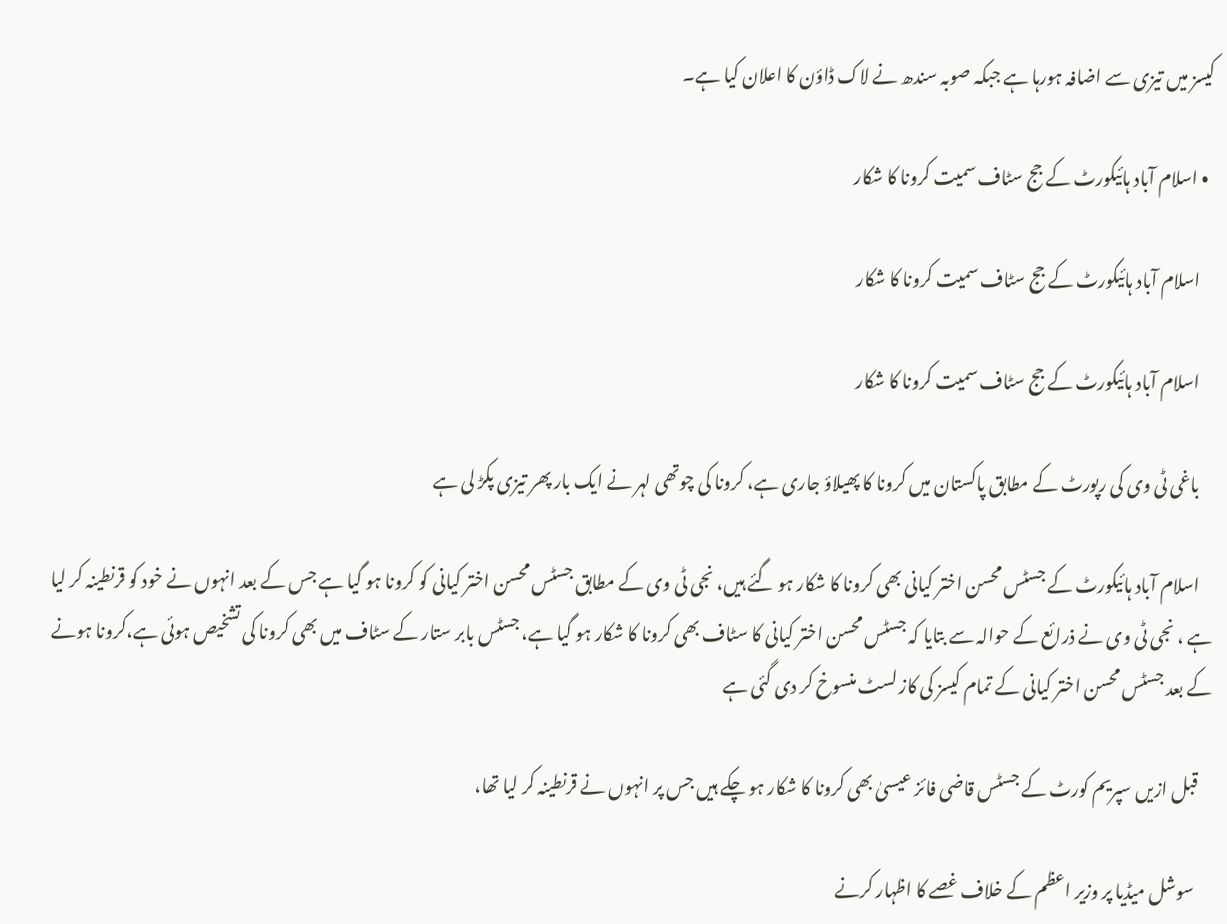کیسز میں تیزی سے اضافہ ہورہا ہے جبکہ صوبہ سندھ نے لاک ڈاؤن کا اعلان کیا ہے۔

  • اسلام آباد ہائیکورٹ کے جج سٹاف سمیت کرونا کا شکار

    اسلام آباد ہائیکورٹ کے جج سٹاف سمیت کرونا کا شکار

    اسلام آباد ہائیکورٹ کے جج سٹاف سمیت کرونا کا شکار

    باغی ٹی وی کی رپورٹ کے مطابق پاکستان میں کرونا کا پھیلاؤ جاری ہے، کرونا کی چوتھی لہر نے ایک بار پھر تیزی پکڑ لی ہے

    اسلام آباد ہائیکورٹ کے جسٹس محسن اختر کیانی بھی کرونا کا شکار ہو گئے ہیں، نجی ٹی وی کے مطابق جسٹس محسن اختر کیانی کو کرونا ہو گیا ہے جس کے بعد انہوں نے خود کو قرنطینہ کر لیا ہے ، نجی ٹی وی نے ذرائع کے حوالہ سے بتایا کہ جسٹس محسن اختر کیانی کا سٹاف بھی کرونا کا شکار ہو گیا ہے، جسٹس بابر ستار کے سٹاف میں بھی کرونا کی تشخیص ہوئی ہے،کرونا ہونے کے بعد جسٹس محسن اختر کیانی کے تمام کیسز کی کاز لسٹ منسوخ کر دی گئی ہے

    قبل ازیں سپریم کورٹ کے جسٹس قاضی فائز عیسیٰ بھی کرونا کا شکار ہو چکے ہیں جس پر انہوں نے قرنطینہ کر لیا تھا،

     سوشل میڈیا پر وزیر اعظم کے خلاف غصے کا اظہار کرنے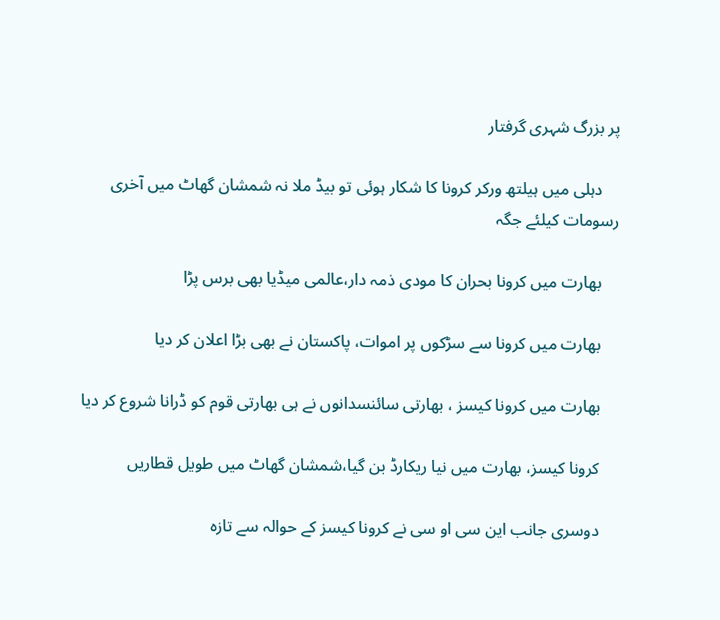پر بزرگ شہری گرفتار

    دہلی میں ہیلتھ ورکر کرونا کا شکار ہوئی تو بیڈ ملا نہ شمشان گھاٹ میں آخری رسومات کیلئے جگہ

    بھارت میں کرونا بحران کا مودی ذمہ دار،عالمی میڈیا بھی برس پڑا

    بھارت میں کرونا سے سڑکوں پر اموات، پاکستان نے بھی بڑا اعلان کر دیا

    بھارت میں کرونا کیسز ، بھارتی سائنسدانوں نے ہی بھارتی قوم کو ڈرانا شروع کر دیا

    کرونا کیسز، بھارت میں نیا ریکارڈ بن گیا،شمشان گھاٹ میں طویل قطاریں

    دوسری جانب این سی او سی نے کرونا کیسز کے حوالہ سے تازہ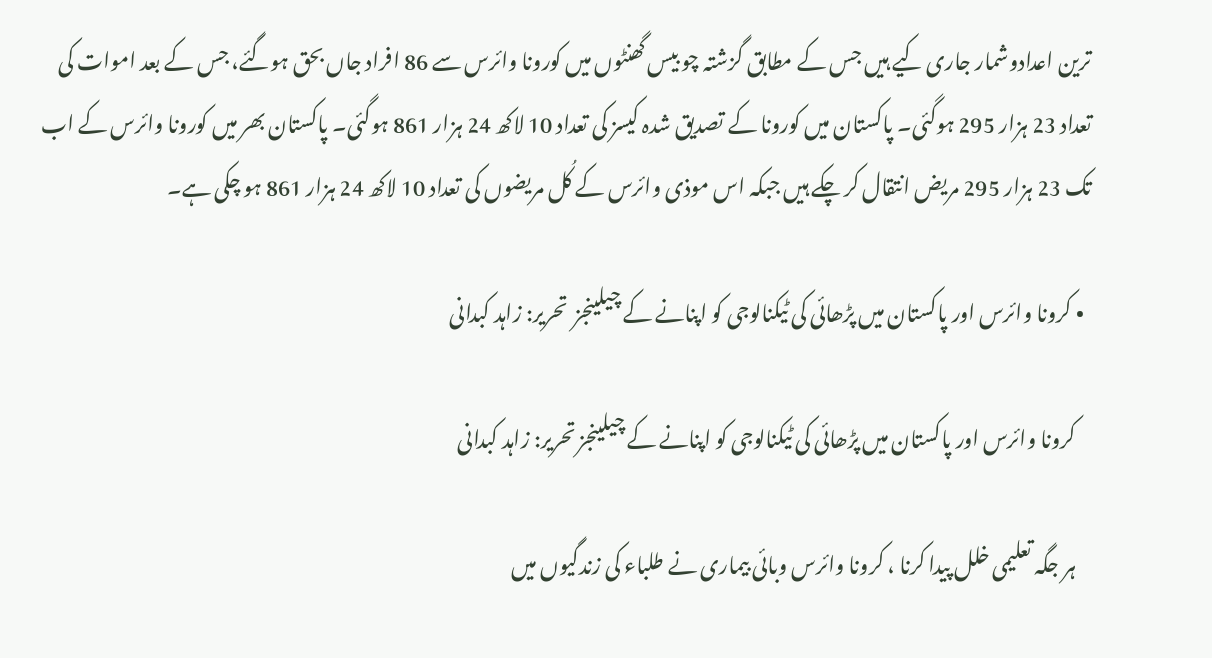ترین اعدادوشمار جاری کیے ہیں جس کے مطابق گزشتہ چو بیس گھنٹوں میں کورونا وائرس سے 86 افراد جاں بحق ہوگئے، جس کے بعد اموات کی تعداد 23 ہزار 295 ہوگئی۔ پاکستان میں کورونا کے تصدیق شدہ کیسز کی تعداد 10 لاکھ 24 ہزار 861 ہوگئی۔ پاکستان بھر میں کورونا وائرس کے اب تک 23 ہزار 295 مریض انتقال کر چکے ہیں جبکہ اس موذی وائرس کے کُل مریضوں کی تعداد 10 لاکھ 24 ہزار 861 ہو چکی ہے۔

  • کرونا وائرس اور پاکستان میں پڑھائی کی ٹیکنالوجی کو اپنانے کے چیلینجز  تحریر: زاہد کبدانی

    کرونا وائرس اور پاکستان میں پڑھائی کی ٹیکنالوجی کو اپنانے کے چیلینجز تحریر: زاہد کبدانی

    ہر جگہ تعلیمی خلل پیدا کرنا ، کرونا وائرس وبائی بیماری نے طلباء کی زندگیوں میں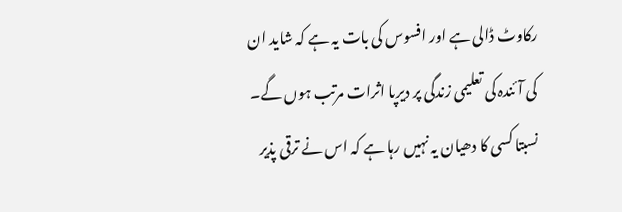رکاوٹ ڈالی ہے اور افسوس کی بات یہ ہے کہ شاید ان کی آئندہ کی تعلیمی زندگی پر دیرپا اثرات مرتب ہوں گے۔ نسبتا کسی کا دھیان یہ نہیں رہا ہے کہ اس نے ترقی پذیر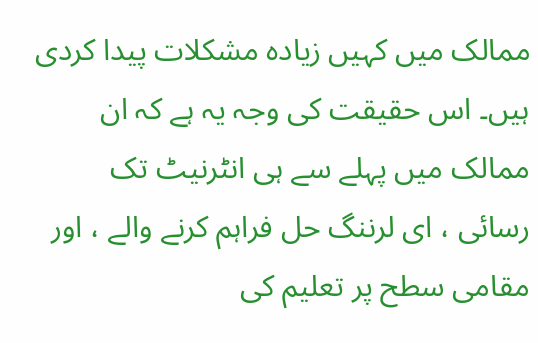ممالک میں کہیں زیادہ مشکلات پیدا کردی ہیں۔ اس حقیقت کی وجہ یہ ہے کہ ان ممالک میں پہلے سے ہی انٹرنیٹ تک رسائی ، ای لرننگ حل فراہم کرنے والے ، اور مقامی سطح پر تعلیم کی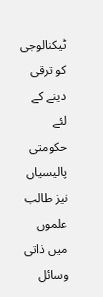ٹیکنالوجی کو ترقی دینے کے لئے حکومتی پالیسیاں نیز طالب علموں میں ذاتی وسائل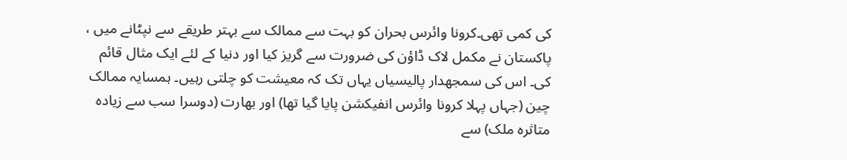کی کمی تھی۔کرونا وائرس بحران کو بہت سے ممالک سے بہتر طریقے سے نپٹانے میں ، پاکستان نے مکمل لاک ڈاؤن کی ضرورت سے گریز کیا اور دنیا کے لئے ایک مثال قائم کی۔ اس کی سمجھدار پالیسیاں یہاں تک کہ معیشت کو چلتی رہیں۔ ہمسایہ ممالک چین (جہاں پہلا کرونا وائرس انفیکشن پایا گیا تھا) اور بھارت (دوسرا سب سے زیادہ متاثرہ ملک) سے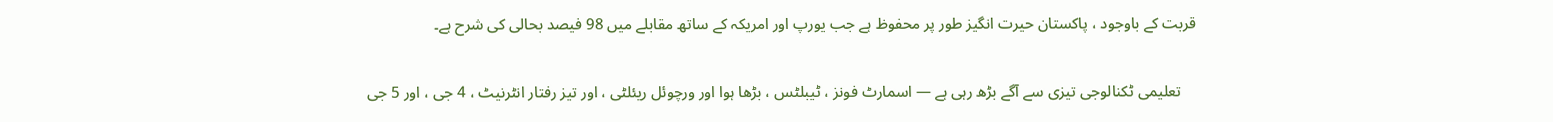قربت کے باوجود ، پاکستان حیرت انگیز طور پر محفوظ ہے جب یورپ اور امریکہ کے ساتھ مقابلے میں 98 فیصد بحالی کی شرح ہے۔

    تعلیمی ٹکنالوجی تیزی سے آگے بڑھ رہی ہے — اسمارٹ فونز ، ٹیبلٹس ، بڑھا ہوا اور ورچوئل ریئلٹی ، اور تیز رفتار انٹرنیٹ ، 4 جی ، اور 5 جی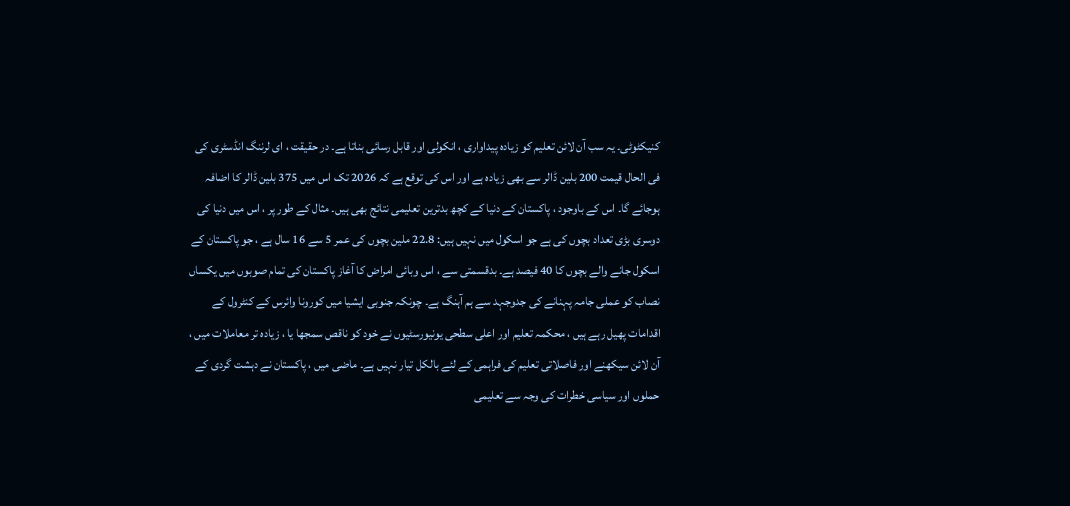کنیکٹوٹی۔ یہ سب آن لائن تعلیم کو زیادہ پیداواری ، انکولی اور قابل رسائی بناتا ہے۔ در حقیقت ، ای لرننگ انڈسٹری کی فی الحال قیمت 200 بلین ڈالر سے بھی زیادہ ہے اور اس کی توقع ہے کہ 2026 تک اس میں 375 بلین ڈالر کا اضافہ ہوجائے گا۔ اس کے باوجود ، پاکستان کے دنیا کے کچھ بدترین تعلیمی نتائج بھی ہیں۔ مثال کے طور پر ، اس میں دنیا کی دوسری بڑی تعداد بچوں کی ہے جو اسکول میں نہیں ہیں: 22.8 ملین بچوں کی عمر 5 سے 16 سال ہے ، جو پاکستان کے اسکول جانے والے بچوں کا 40 فیصد ہے۔ بدقسمتی سے ، اس وبائی امراض کا آغاز پاکستان کی تمام صوبوں میں یکساں نصاب کو عملی جامہ پہنانے کی جدوجہد سے ہم آہنگ ہے۔ چونکہ جنوبی ایشیا میں کورونا وائرس کے کنٹرول کے اقدامات پھیل رہے ہیں ، محکمہ تعلیم اور اعلی سطحی یونیورسٹیوں نے خود کو ناقص سمجھا یا ، زیادہ تر معاملات میں ، آن لائن سیکھنے اور فاصلاتی تعلیم کی فراہمی کے لئے بالکل تیار نہیں ہے۔ ماضی میں ، پاکستان نے دہشت گردی کے حملوں اور سیاسی خطرات کی وجہ سے تعلیمی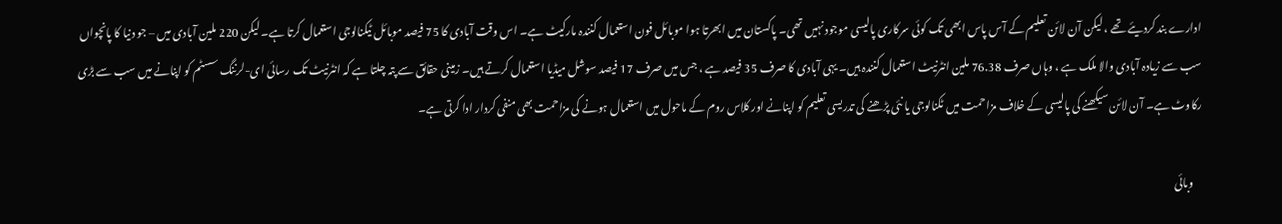ادارے بند کردیئے تھے ، لیکن آن لائن تعلیم کے آس پاس ابھی تک کوئی سرکاری پالیسی موجود نہیں تھی۔ پاکستان میں ابھرتا ہوا موبائل فون استعمال کنندہ مارکیٹ ہے۔ اس وقت آبادی کا 75 فیصد موبائل ٹیکنالوجی استعمال کرتا ہے۔ لیکن 220 ملین آبادی میں – جو دنیا کا پانچواں سب سے زیادہ آبادی والا ملک ہے ، وہاں صرف 76.38 ملین انٹرنیٹ استعمال کنندہ ہیں۔ یہی آبادی کا صرف 35 فیصد ہے ، جس میں صرف 17 فیصد سوشل میڈیا استعمال کرتے ہیں۔ زمینی حقائق سے پتہ چلتا ہے کہ انٹرنیٹ تک رسائی ای-لرننگ سسٹم کو اپنانے میں سب سے بڑی رکاوٹ ہے۔ آن لائن سیکھنے کی پالیسی کے خلاف مزاحمت میں ٹکنالوجی یا نئی پڑھنے کی تدریسی تعلیم کو اپنانے اور کلاس روم کے ماحول میں استعمال ہونے کی مزاحمت بھی منفی کردار ادا کرتی ہے۔

    وبائی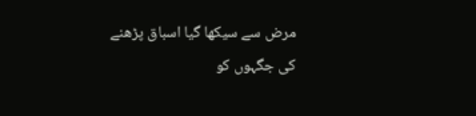مرض سے سیکھا گیا اسباق پڑھنے کی جگہوں کو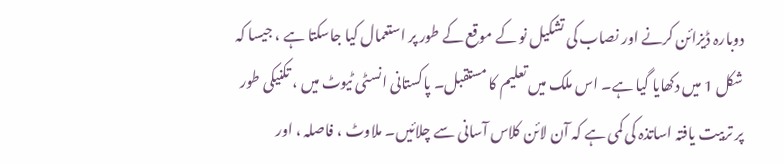دوبارہ ڈیزائن کرنے اور نصاب کی تشکیل نو کے موقع کے طور پر استعمال کیا جاسکتا ہے ، جیسا کہ شکل 1 میں دکھایا گیا ہے۔ اس ملک میں تعلیم کا مستقبل۔ پاکستانی انسٹی ٹیوٹ میں ، تکنیکی طور پر تربیت یافتہ اساتذہ کی کمی ہے کہ آن لائن کلاس آسانی سے چلائیں۔ ملاوٹ ، فاصلہ ، اور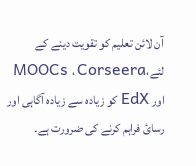آن لائن تعلیم کو تقویت دینے کے لئے،MOOCs ، Corseera اور EdX کو زیادہ سے زیادہ آگاہی اور رسائ فراہم کرنے کی ضرورت ہے۔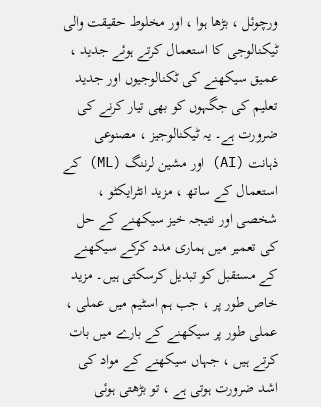ورچوئل ، بڑھا ہوا ، اور مخلوط حقیقت والی ٹیکنالوجی کا استعمال کرتے ہوئے جدید ، عمیق سیکھنے کی ٹکنالوجیوں اور جدید تعلیم کی جگہوں کو بھی تیار کرنے کی ضرورت ہے۔ یہ ٹیکنالوجیز ، مصنوعی ذہانت (AI) اور مشین لرننگ (ML) کے استعمال کے ساتھ ، مزید انٹرایکٹو ، شخصی اور نتیجہ خیز سیکھنے کے حل کی تعمیر میں ہماری مدد کرکے سیکھنے کے مستقبل کو تبدیل کرسکتی ہیں۔ مزید خاص طور پر ، جب ہم اسٹیم میں عملی ، عملی طور پر سیکھنے کے بارے میں بات کرتے ہیں ، جہاں سیکھنے کے مواد کی اشد ضرورت ہوتی ہے ، تو بڑھتی ہوئی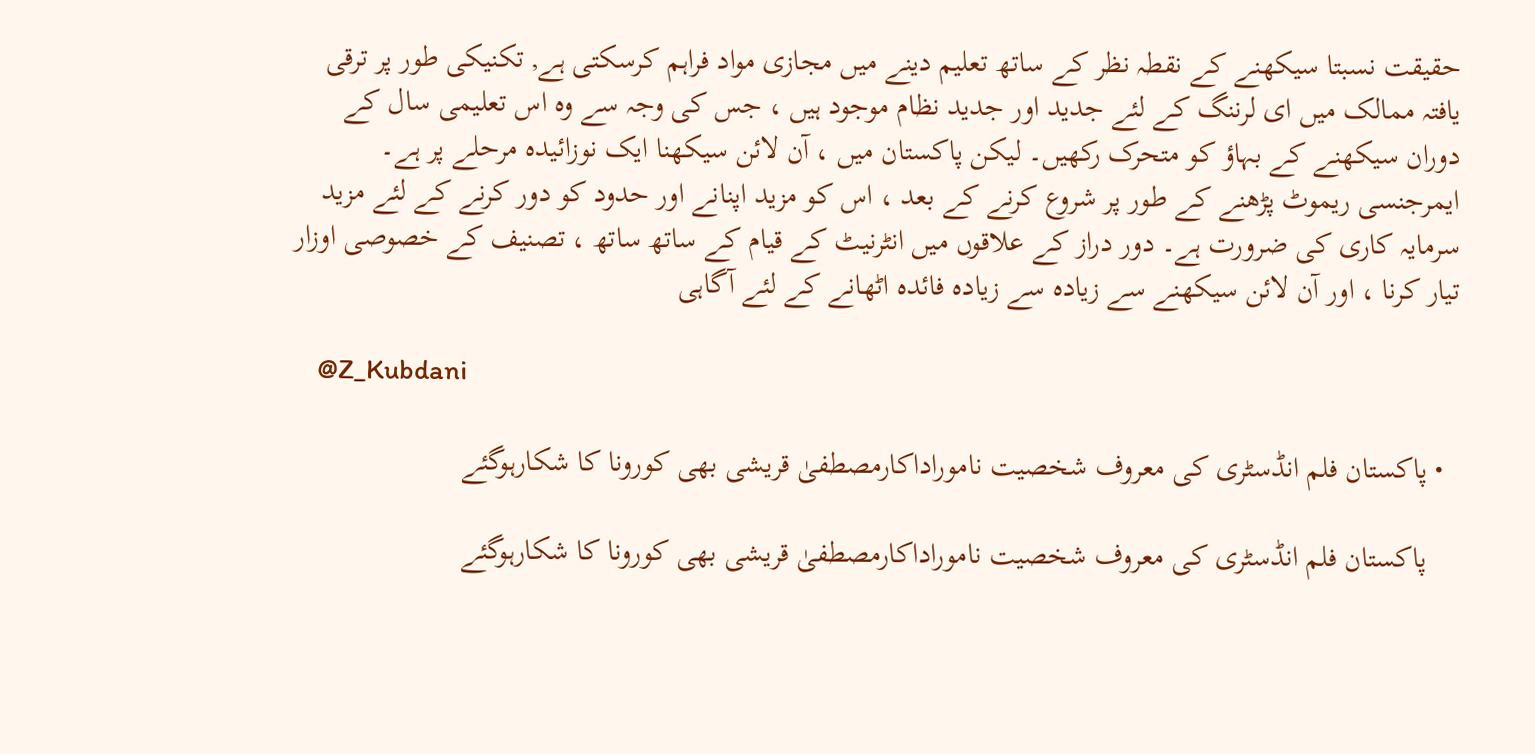حقیقت نسبتا سیکھنے کے نقطہ نظر کے ساتھ تعلیم دینے میں مجازی مواد فراہم کرسکتی ہے, تکنیکی طور پر ترقی یافتہ ممالک میں ای لرننگ کے لئے جدید اور جدید نظام موجود ہیں ، جس کی وجہ سے وہ اس تعلیمی سال کے دوران سیکھنے کے بہاؤ کو متحرک رکھیں۔ لیکن پاکستان میں ، آن لائن سیکھنا ایک نوزائیدہ مرحلے پر ہے۔ ایمرجنسی ریموٹ پڑھنے کے طور پر شروع کرنے کے بعد ، اس کو مزید اپنانے اور حدود کو دور کرنے کے لئے مزید سرمایہ کاری کی ضرورت ہے۔ دور دراز کے علاقوں میں انٹرنیٹ کے قیام کے ساتھ ساتھ ، تصنیف کے خصوصی اوزار تیار کرنا ، اور آن لائن سیکھنے سے زیادہ سے زیادہ فائدہ اٹھانے کے لئے آگاہی

    @Z_Kubdani

  • پاکستان فلم انڈسٹری کی معروف شخصیت ناموراداکارمصطفیٰ‌ قریشی بھی کورونا کا شکارہوگئے

    پاکستان فلم انڈسٹری کی معروف شخصیت ناموراداکارمصطفیٰ‌ قریشی بھی کورونا کا شکارہوگئے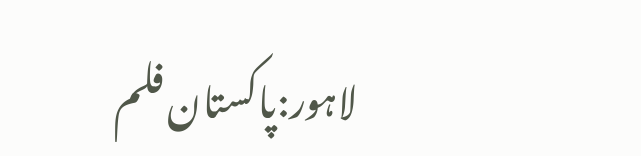لاہور:پاکستان فلم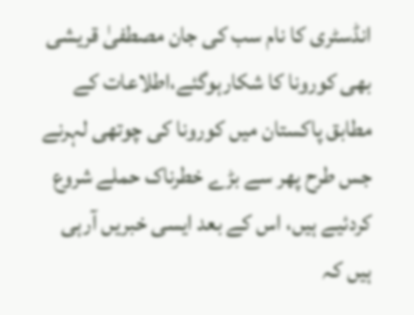انڈسٹری کا نام سب کی جان مصطفیٰ‌ قریشی بھی کورونا کا شکارہوگئے،اطلاعات کے مطابق پاکستان میں‌ کورونا کی چوتھی لہرنے جس طرح پھر سے بڑے خطرناک حملے شروع کردئیے ہیں‌، اس کے بعد ایسی خبریں آرہی ہیں کہ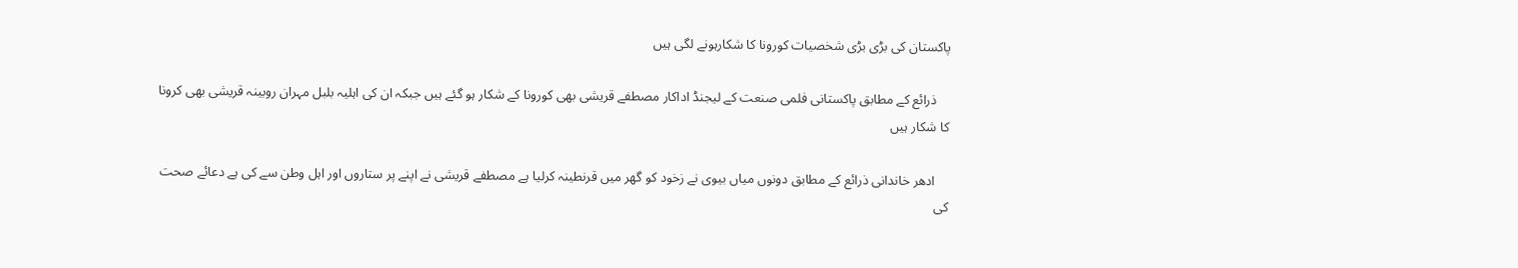پاکستان کی بڑی بڑی شخصیات کورونا کا شکارہونے لگی ہیں‌

    ذرائع کے مطابق پاکستانی فلمی صنعت کے لیجنڈ اداکار مصطفے قریشی بھی کورونا کے شکار ہو گئے ہیں جبکہ ان کی اہلیہ بلبل مہران روبینہ قریشی بھی کرونا کا شکار ہیں

    ادھر خاندانی ذرائع کے مطابق دونوں میاں بیوی نے زخود کو گھر میں قرنطینہ کرلیا ہے مصطفے قریشی نے اپنے پر ستاروں اور اہل وطن سے کی ہے دعائے صحت کی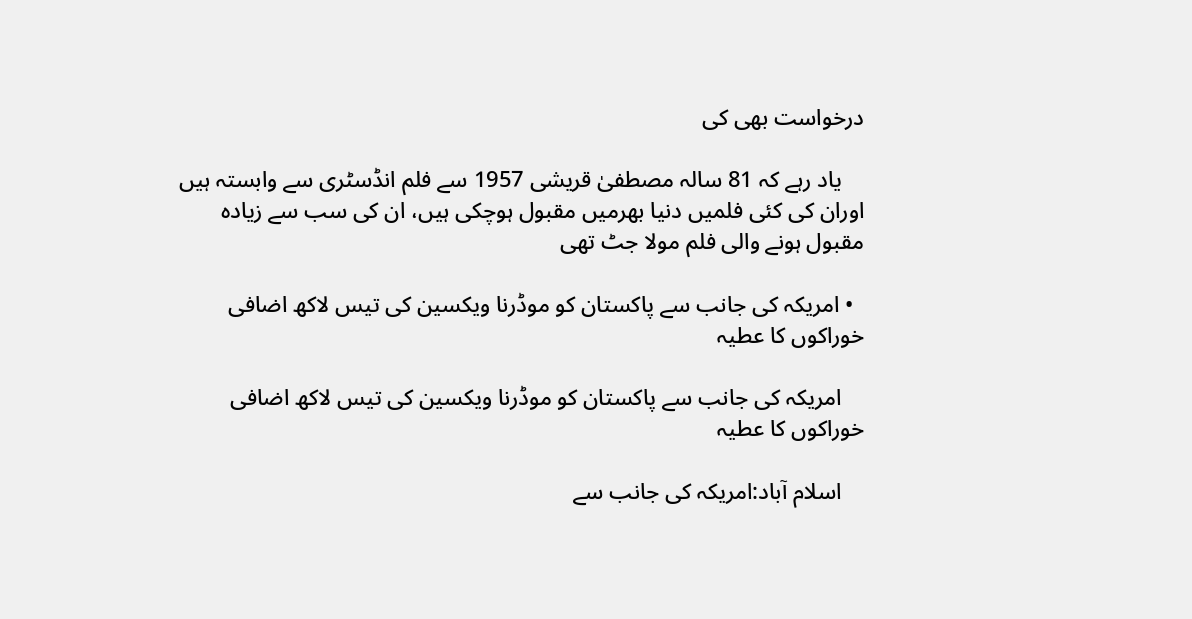درخواست بھی کی

    یاد رہے کہ 81 سالہ مصطفیٰ‌ قریشی 1957 سے فلم انڈسٹری سے وابستہ ہیں اوران کی کئی فلمیں دنیا بھرمیں مقبول ہوچکی ہیں‌، ان کی سب سے زیادہ مقبول ہونے والی فلم مولا جٹ تھی

  • امریکہ کی جانب سے پاکستان کو موڈرنا ویکسین کی تیس لاکھ اضافی خوراکوں کا عطیہ

    امریکہ کی جانب سے پاکستان کو موڈرنا ویکسین کی تیس لاکھ اضافی خوراکوں کا عطیہ

    اسلام آباد:امریکہ کی جانب سے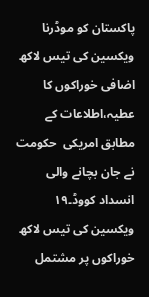پاکستان کو موڈرنا ویکسین کی تیس لاکھ اضافی خوراکوں کا عطیہ،اطلاعات کے مطابق امریکی  حکومت نے جان بچانے والی انسداد کووڈ۔۱۹ ویکسین کی تیس لاکھ خوراکوں پر مشتمل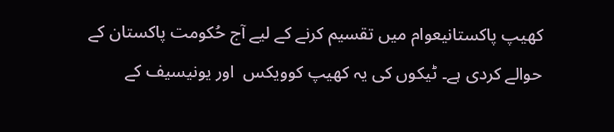کھیپ پاکستانیعوام میں تقسیم کرنے کے لیے آج حُکومت پاکستان کے حوالے کردی ہے۔ ٹیکوں کی یہ کھیپ کوویکس  اور یونیسیف کے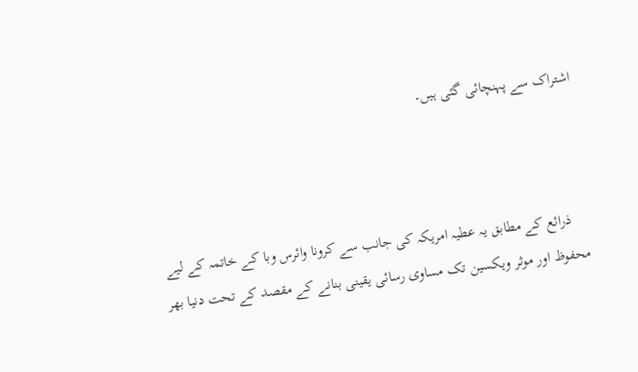اشتراک سے پہنچائی گئی ہیں۔



    ذرائع کے مطابق یہ عطیہ امریکہ کی جانب سے کرونا وائرس وبا کے خاتمہ کے لیے محفوظ اور موثر ویکسین تک مساوی رسائی یقینی بنانے کے مقصد کے تحت دنیا بھر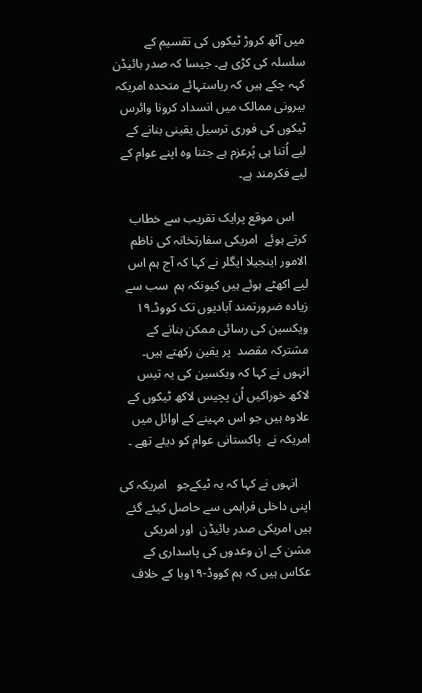میں آٹھ کروڑ ٹیکوں کی تقسیم کے سلسلہ کی کڑی ہے۔ جیسا کہ صدر بائیڈن کہہ چکے ہیں کہ ریاستہائے متحدہ امریکہ بیرونی ممالک میں انسداد کرونا وائرس ٹیکوں کی فوری ترسیل یقینی بنانے کے لیے اُتنا ہی پُرعزم ہے جتنا وہ اپنے عوام کے لیے فکرمند ہے۔

    اس موقع پرایک تقریب سے خطاب کرتے ہوئے  امریکی سفارتخانہ کی ناظم الامور اینجیلا ایگلر نے کہا کہ آج ہم اس لیے اکھٹے ہوئے ہیں کیونکہ ہم  سب سے زیادہ ضرورتمند آبادیوں تک کووڈ۔۱۹ ویکسین کی رسائی ممکن بنانے کے مشترکہ مقصد  پر یقین رکھتے ہیں۔ انہوں نے کہا کہ ویکسین کی یہ تیس لاکھ خوراکیں اُن پچیس لاکھ ٹیکوں کے علاوہ ہیں جو اس مہینے کے اوائل میں امریکہ نے  پاکستانی عوام کو دیئے تھے ۔

    انہوں نے کہا کہ یہ ٹیکےجو   امریکہ کی اپنی داخلی فراہمی سے حاصل کیئے گئے ہیں امریکی صدر بائیڈن  اور امریکی مشن کے ان وعدوں کی پاسداری کے عکاس ہیں کہ ہم کووڈ-۱۹وبا کے خلاف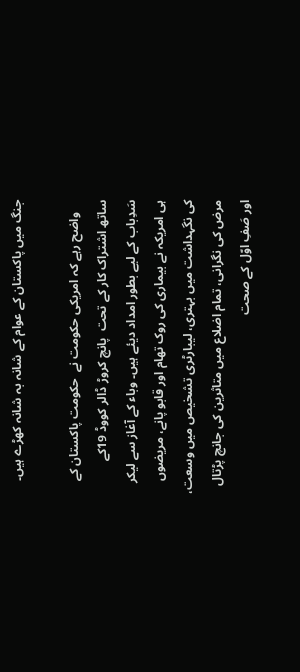جنگ میں پاکستان کے عوام کے شانہ بہ شانہ کھڑے ہیں۔

    واضح رہے کہ امریکی حکومت نے  حکومت پاکستان کے ساتھ اشتراک کار کے تحت  پانچ کروڑ ڈالر کووڈ 19کے سَدِباب کے لیے بطور امداد دیئے ہیں۔ وباء کے آغاز سے لیکر ہی امریکہ نے بیماری کی روک تھام اور قابو پانے، مریضوں کی نگہداشت میں بہتری، لیبارٹری تشخیص میں وسعت، مرض کی نگرانی، تمام اضلاع میں متاثرین کی جانچ پڑتال اور صَفِ اوّل کے صحت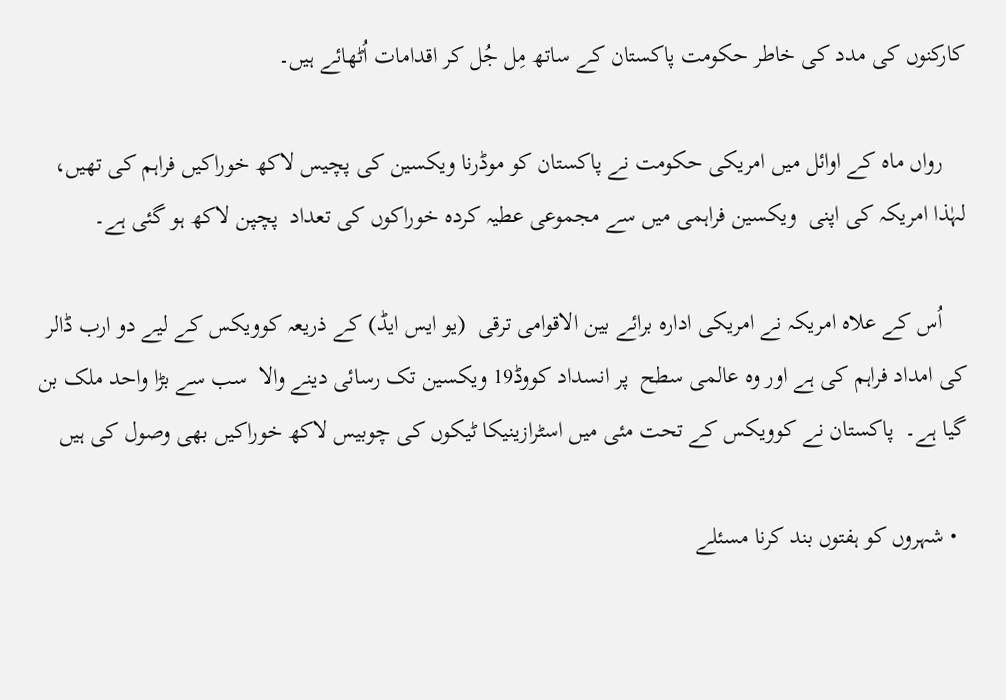کارکنوں کی مدد کی خاطر حکومت پاکستان کے ساتھ مِل جُل کر اقدامات اُٹھائے ہیں۔

    رواں ماہ کے اوائل میں امریکی حکومت نے پاکستان کو موڈرنا ویکسین کی پچیس لاکھ خوراکیں فراہم کی تھیں، لہٰذا امریکہ کی اپنی  ویکسین فراہمی میں سے مجموعی عطیہ کردہ خوراکوں کی تعداد  پچپن لاکھ ہو گئی ہے۔

    اُس کے علاہ امریکہ نے امریکی ادارہ برائے بین الاقوامی ترقی  (یو ایس ایڈ) کے ذریعہ کوویکس کے لیے دو ارب ڈالر کی امداد فراہم کی ہے اور وہ عالمی سطح  پر انسداد کووڈ19 ویکسین تک رسائی دینے والا  سب سے بڑا واحد ملک بن گیا ہے۔  پاکستان نے کوویکس کے تحت مئی میں اسٹرازینیکا ٹیکوں کی چوبیس لاکھ خوراکیں بھی وصول کی ہیں

  • شہروں کو ہفتوں بند کرنا مسئلے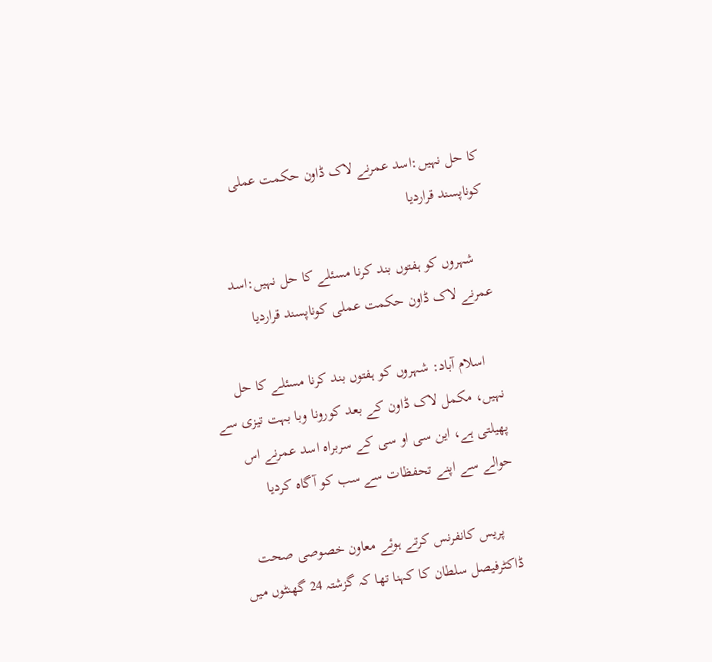کا حل نہیں:اسد عمرنے لاک ڈاون حکمت عملی کوناپسند قراردیا

    شہروں کو ہفتوں بند کرنا مسئلے کا حل نہیں:اسد عمرنے لاک ڈاون حکمت عملی کوناپسند قراردیا

    اسلام آباد: شہروں کو ہفتوں بند کرنا مسئلے کا حل نہیں، مکمل لاک ڈاون کے بعد کورونا وبا بہت تیزی سے پھیلتی ہے، این سی او سی کے سربراہ اسد عمرنے اس حوالے سے اپنے تحفظات سے سب کو آگاہ کردیا

    پریس کانفرنس کرتے ہوئے معاون خصوصی صحت ڈاکٹرفیصل سلطان کا کہنا تھا کہ گزشتہ 24 گھنٹوں میں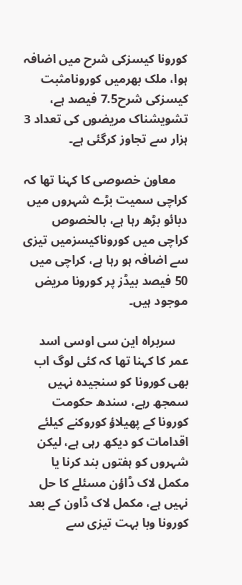کورونا کیسزکی شرح میں اضافہ ہوا، ملک بھرمیں کورونامثبت کیسزکی شرح7.5 فیصد ہے، تشویشناک مریضوں کی تعداد 3 ہزار سے تجاوز کرگئی ہے۔

    معاون خصوصی کا کہنا تھا کہ کراچی سمیت بڑے شہروں میں دبائو بڑھ رہا ہے، بالخصوص کراچی میں کوروناکیسزمیں تیزی سے اضافہ ہو رہا ہے، کراچی میں 50 فیصد بیڈز پر کورونا مریض موجود ہیں۔

    سربراہ این سی اوسی اسد عمر کا کہنا تھا کہ کئی لوگ اب بھی کورونا کو سنجیدہ نہیں سمجھ رہے، سندھ حکومت کورونا کے پھیلاؤ کوروکنے کیلئے اقدامات کو دیکھ رہی ہے، لیکن شہروں کو ہفتوں بند کرنا یا مکمل لاک ڈاؤن مسئلے کا حل نہیں ہے، مکمل لاک ڈاون کے بعد کورونا وبا بہت تیزی سے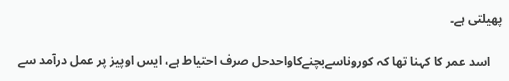پھیلتی ہے۔

    اسد عمر کا کہنا تھا کہ کوروناسےبچنےکاواحدحل صرف احتیاط ہے، ایس اوپیز پر عمل درآمد سے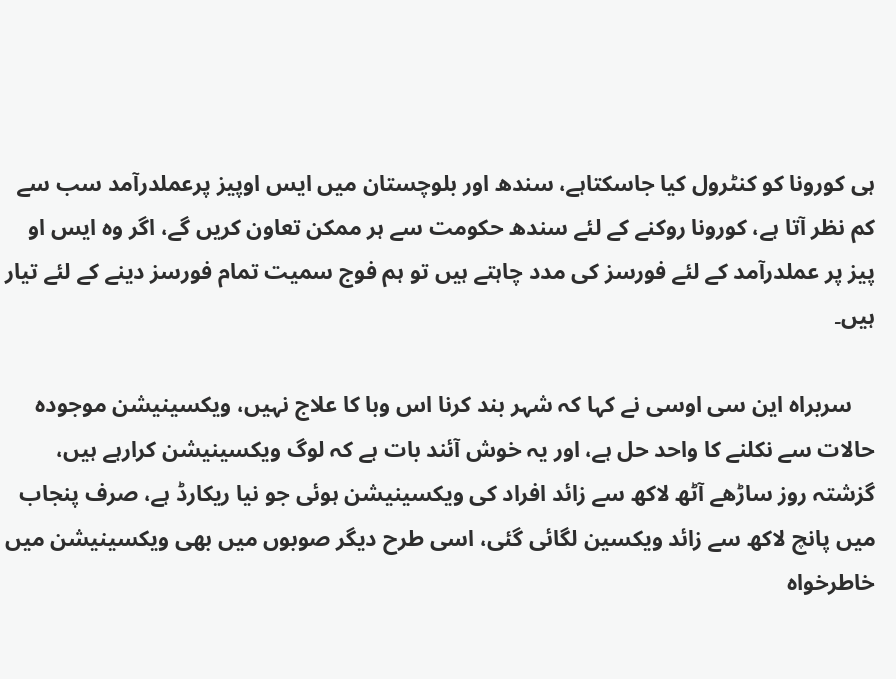ہی کورونا کو کنٹرول کیا جاسکتاہے، سندھ اور بلوچستان میں ایس اوپیز پرعملدرآمد سب سے کم نظر آتا ہے، کورونا روکنے کے لئے سندھ حکومت سے ہر ممکن تعاون کریں گے، اگر وہ ایس او پیز پر عملدرآمد کے لئے فورسز کی مدد چاہتے ہیں تو ہم فوج سمیت تمام فورسز دینے کے لئے تیار ہیں۔

    سربراہ این سی اوسی نے کہا کہ شہر بند کرنا اس وبا کا علاج نہیں، ویکسینیشن موجودہ حالات سے نکلنے کا واحد حل ہے، اور یہ خوش آئند بات ہے کہ لوگ ویکسینیشن کرارہے ہیں، گزشتہ روز ساڑھے آٹھ لاکھ سے زائد افراد کی ویکسینیشن ہوئی جو نیا ریکارڈ ہے، صرف پنجاب میں پانچ لاکھ سے زائد ویکسین لگائی گئی، اسی طرح دیگر صوبوں میں بھی ویکسینیشن میں خاطرخواہ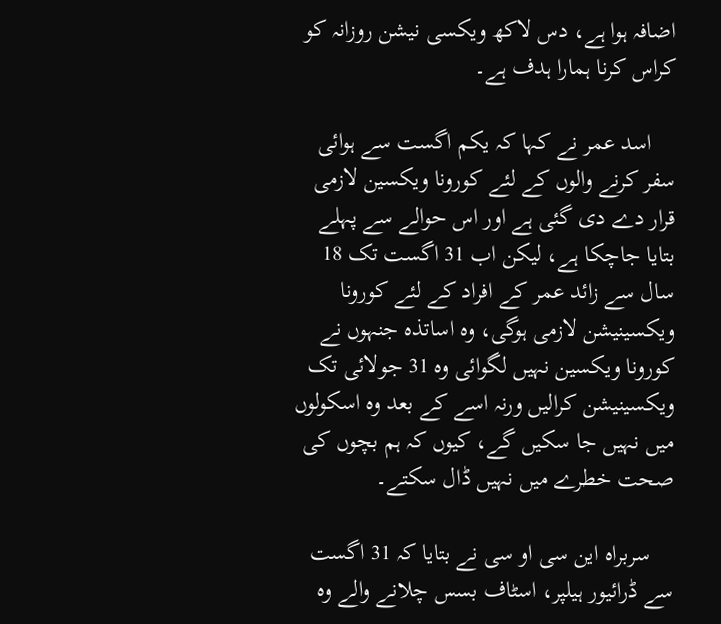اضافہ ہوا ہے، دس لاکھ ویکسی نیشن روزانہ کو کراس کرنا ہمارا ہدف ہے۔

    اسد عمر نے کہا کہ یکم اگست سے ہوائی سفر کرنے والوں کے لئے کورونا ویکسین لازمی قرار دے دی گئی ہے اور اس حوالے سے پہلے بتایا جاچکا ہے، لیکن اب 31 اگست تک 18 سال سے زائد عمر کے افراد کے لئے کورونا ویکسینیشن لازمی ہوگی، وہ اساتذہ جنہوں نے کورونا ویکسین نہیں لگوائی وہ 31 جولائی تک ویکسینیشن کرالیں ورنہ اسے کے بعد وہ اسکولوں میں نہیں جا سکیں گے، کیوں کہ ہم بچوں کی صحت خطرے میں نہیں ڈال سکتے۔

    سربراہ این سی او سی نے بتایا کہ 31 اگست سے ڈرائیور ہیلپر، اسٹاف بسس چلانے والے وہ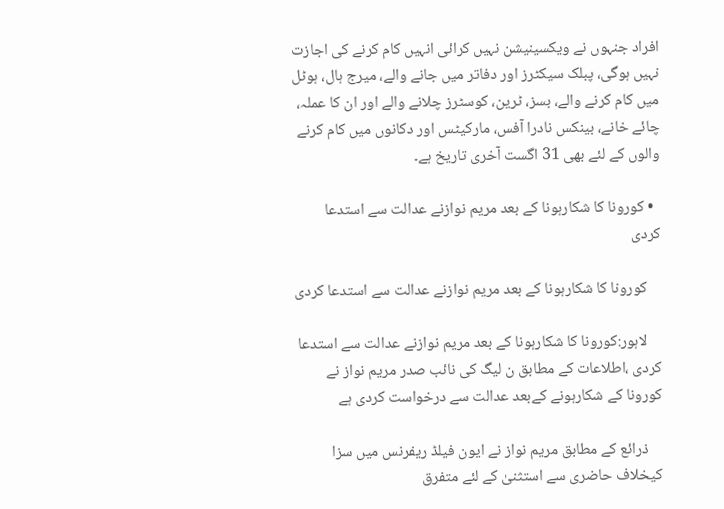افراد جنہوں نے ویکسینیشن نہیں کرائی انہیں کام کرنے کی اجازت نہیں ہوگی، پبلک سیکٹرز اور دفاتر میں جانے والے، میرج ہال، ہوٹل میں کام کرنے والے، بسز، ٹرین، کوسٹرز چلانے والے اور ان کا عملہ، چائے خانے، بینکس نادرا آفس، مارکیٹس اور دکانوں میں کام کرنے والوں کے لئے بھی 31 اگست آخری تاریخ ہے۔

  • کورونا کا شکارہونا کے بعد مریم نوازنے عدالت سے استدعا کردی

    کورونا کا شکارہونا کے بعد مریم نوازنے عدالت سے استدعا کردی

    لاہور:کورونا کا شکارہونا کے بعد مریم نوازنے عدالت سے استدعا کردی ،اطلاعات کے مطابق ن لیگ کی نائب صدر مریم نواز نے کورونا کے شکارہونے کےبعد عدالت سے درخواست کردی ہے

    ذرائع کے مطابق مریم نواز نے ایون فیلڈ ریفرنس میں سزا کیخلاف حاضری سے استثنیٰ کے لئے متفرق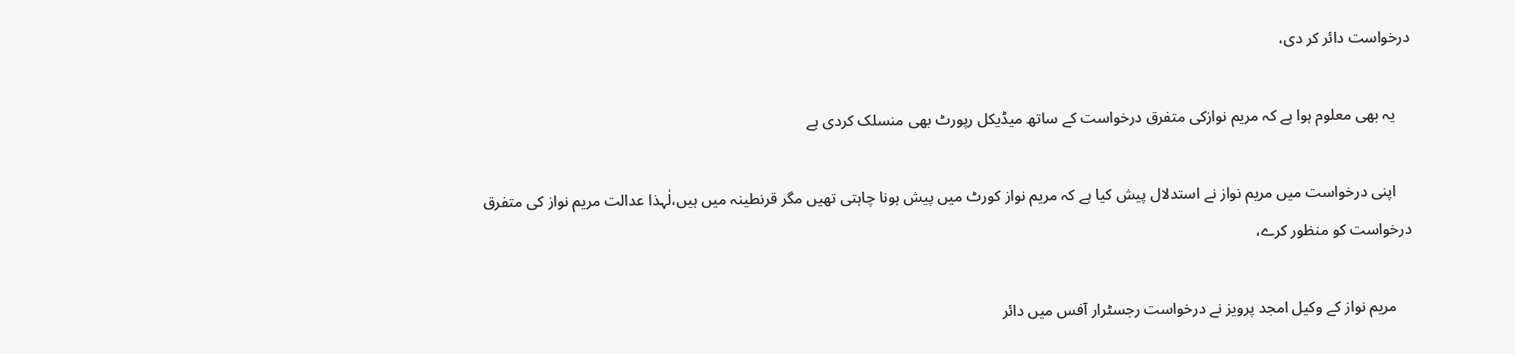درخواست دائر کر دی،

    یہ بھی معلوم ہوا ہے کہ مریم نوازکی متفرق درخواست کے ساتھ میڈیکل رپورٹ بھی منسلک کردی ہے

    اپنی درخواست میں مریم نواز نے استدلال پیش کیا ہے کہ مریم نواز کورٹ میں پیش ہونا چاہتی تھیں مگر قرنطینہ میں ہیں،لٰہذا عدالت مریم نواز کی متفرق درخواست کو منظور کرے،

    مریم نواز کے وکیل امجد پرویز نے درخواست رجسٹرار آفس میں دائر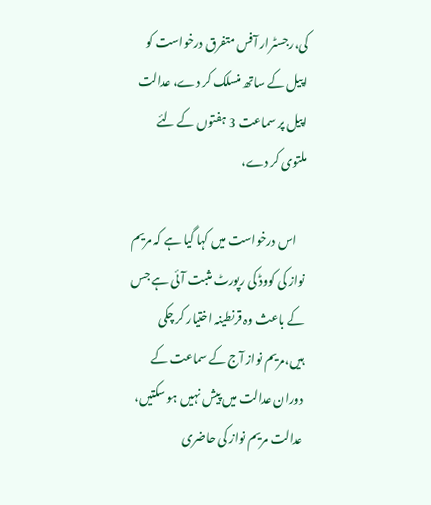کی،رجسٹرار آفس متفرق درخواست کو اپیل کے ساتھ منسلک کر دے، عدالت اپیل پر سماعت 3 ہفتوں کے لئے ملتوی کر دے،

    اس درخواست میں کہا گیا ہے کہ مریم نواز کی کووڈ کی رپورٹ مثبت آئی ہے جس کے باعث وہ قرنطینہ اختیار کر چکی ہیں،مریم نواز آج کے سماعت کے دوران عدالت میں پیش نہیں ہو سکتیں، عدالت مریم نواز کی حاضری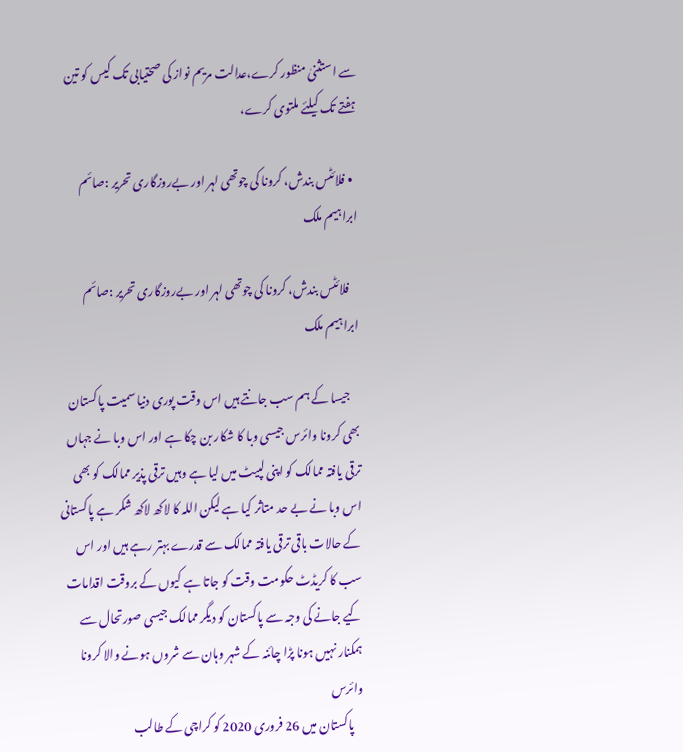سے استثنیٰ منظور کرے،عدالت مریم نواز کی صحتیابی تک کیس کو تین ہفتے تک کیلئے ملتوی کرے،

  • فلائٹس بندش، کرونا کی چوتھی لہر اور بےروزگاری تحریر :صائم ابراہیم ملک

    فلائٹس بندش، کرونا کی چوتھی لہر اور بےروزگاری تحریر :صائم ابراہیم ملک

    جیسا کے ہم سب جانتے ہیں اس وقت پوری دنیا سمیت پاکستان بھی کرونا وائرس جیسی وبا کا شکار بن چکا ہے اور اس وبا نے جہاں ترقی یافتہ ممالک کو اپنی لپیٹ میں لیا ہے وہیں ترقی پذیر ممالک کو بھی اس وبا نے بے حد متاثر کیا ہے لیکن اللہ کا لاکھ لاکھ شکر ہے پاکستانی کے حالات باقی ترقی یافتہ ممالک سے قدرے بہتر رہے ہیں اور اس سب کا کریڈٹ حکومت وقت کو جاتا ہے کیوں کے بروقت اقدامات کیے جانے کی وجہ سے پاکستان کو دیگر ممالک جیسی صورتحال سے ہمکنار نہیں ہونا پڑا چائنہ کے شہر وہان سے شروں ہونے والا کرونا وائرس
    پاکستان میں 26 فروری 2020 کو کراچی کے طالب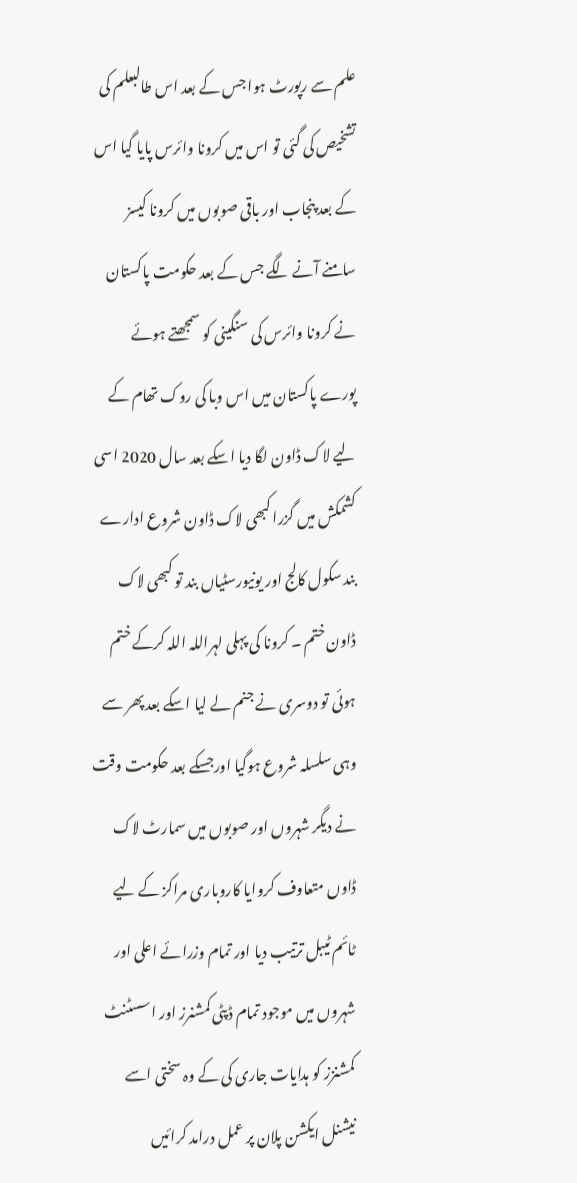علم سے رپورٹ ہوا جس کے بعد اس طالبعلم کی تشخیص کی گئی تو اس میں کرونا وائرس پایا گیا اس کے بعد پنجاب اور باقی صوبوں میں کرونا کیسز سامنے آنے لگے جس کے بعد حکومت پاکستان نے کرونا وائرس کی سنگینی کو سمجھتے ہوئے پورے پاکستان میں اس وبا کی روک تھام کے لیے لاک ڈاون لگا دیا اسکے بعد سال 2020 اسی کشمکش میں گزرا کبھی لاک ڈاون شروع ادارے بند سکول کالج اور یونیورسٹیاں بند تو کبھی لاک ڈاون ختم ۔ کرونا کی پہلی لہراللہ اللہ کرکے ختم ہوئی تو دوسری نے جنم لے لیا اسکے بعد پھر سے وہی سلسلہ شروع ہوگیا اورجسکے بعد حکومت وقت نے دیگر شہروں اور صوبوں میں سمارٹ لاک ڈاوں متعاوف کروایا کاروباری مراکز کے لیے ٹائم ٹیبل ترتیب دیا اور تمام وزرائے اعلی اور شہروں میں موجود تمام ڈپٹی کمشنرز اور اسسٹنٹ کمشنزز کو ہدایات جاری کی کے وہ سختی اسے نیشنل ایکشن پلان پر عمل درامد کرائیں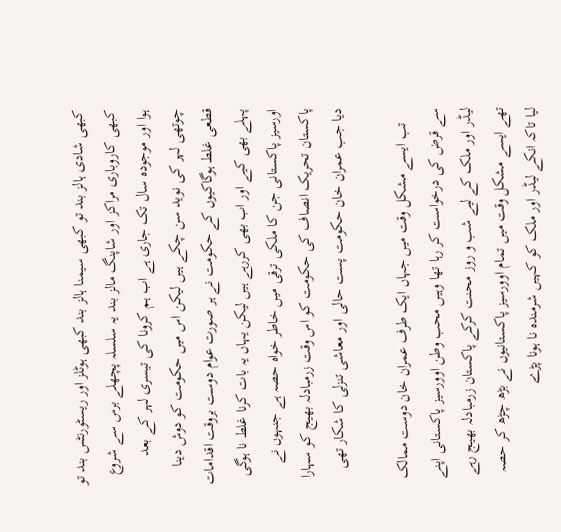کبھی شادی ہالز بند تو کبھی سیمنا ہالز بند کبھی ہوٹلز اور ریسٹورنٹس بند تو کبھی کاروباری مراکز اور شاپنگ مالز بند یہ سلسلہ پچھلے برس سے شروع ہوا اور موجودہ سال تک جاری ہے اب ہم کرونا کی تیسری لہر کے بعد چوتھی لہر کی نوید سن چکے ہیں لیکن اس میں حکومت کو دوش دینا قطعی غلط ہوگاکیوں کے حکومت نے ہر صورت عوام دوست بروقت اقدامات پہلے بھی کیے اور اب بھی کررہے ہیں لیکن یہاں یہ بات کرنا غلط نا ہوگی اورسیز پاکستانی جن کا ملکی ترقی میں خاطر خواہ حصہ ہے جنہوں نے پاکستان تحریک انصاف کی حکومت کو اس وقت زرمبادلہ بھیج کو سہارا دیا جب عمران خان حکومت پست حالی اور معاشی تنزلی کا شکار تھی

    تب ایسے مشکل وقت میں جہاں ایک طرف عمران خان دوست ممالک سے قرض کی درخواست کر رہا تھا وہیں محب وطن اوورسیز پاکستانی اپنے لیڈر اور ملک کے لیے شب و روز محنت کرکے پاکستان زرمبادلہ بھیج رہے تھے ایسے مشکل وقت میں تمام اوورسیز پاکستانیوں نے بڑھ چڑھ کر حصہ لیا تاکہ انکے لیڈر اور ملک کو کہیں شرمندہ نا ہونا پڑے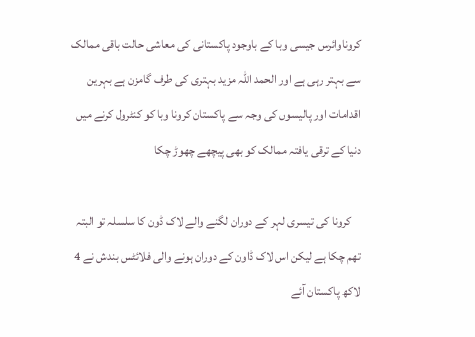کروناوائرس جیسی وبا کے باوجود پاکستانی کی معاشی حالت باقی ممالک سے بہتر رہی ہے اور الحمد اللہ مزید بہتری کی طرف گامزن ہے بہرین اقدامات اور پالیسوں کی وجہ سے پاکستان کرونا وبا کو کنٹرول کرنے میں دنیا کے ترقی یافتہ ممالک کو بھی پیچھے چھوڑ چکا

    کرونا کی تیسری لہر کے دوران لگنے والے لاک ڈون کا سلسلہ تو البتہ تھم چکا ہے لیکن اس لاک ڈاون کے دوران ہونے والی فلائٹس بندش نے 4 لاکھ پاکستان آئے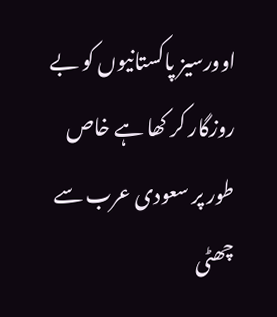اوورسیز پاکستانیوں کو بے روزگار کر کھا ہے خاص طور پر سعودی عرب سے چھٹی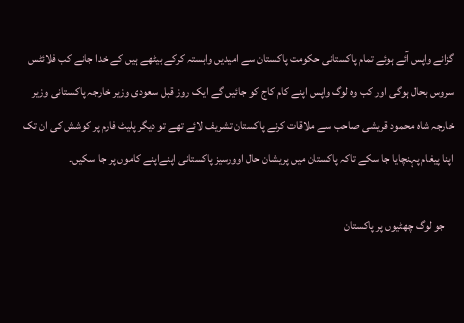گزانے واپس آئے ہوئے تمام پاکستانی حکومت پاکستان سے امیدیں وابستہ کرکے بیٹھے ہیں کے خدا جانے کب فلائٹس سروس بحال ہوگی اور کب وہ لوگ واپس اپنے کام کاج کو جائیں گے ایک روز قبل سعودی وزیر خارجہ پاکستانی وزیر خارجہ شاہ محمود قریشی صاحب سے ملاقات کرنے پاکستان تشریف لائے تھے تو دیگر پلیٹ فارم پر کوشش کی ان تک اپنا پیغام پہنچایا جا سکے تاکہ پاکستان میں پریشان حال اوورسیز پاکستانی اپنےاپنے کاموں پر جا سکیں۔

    جو لوگ چھٹیوں پر پاکستان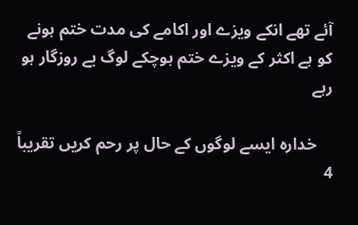آئے تھے انکے ویزے اور اکامے کی مدت ختم ہونے کو ہے اکثر کے ویزے ختم ہوچکے لوگ بے روزگار ہو رہے

    خدارہ ایسے لوگوں کے حال پر رحم کریں تقریباً 4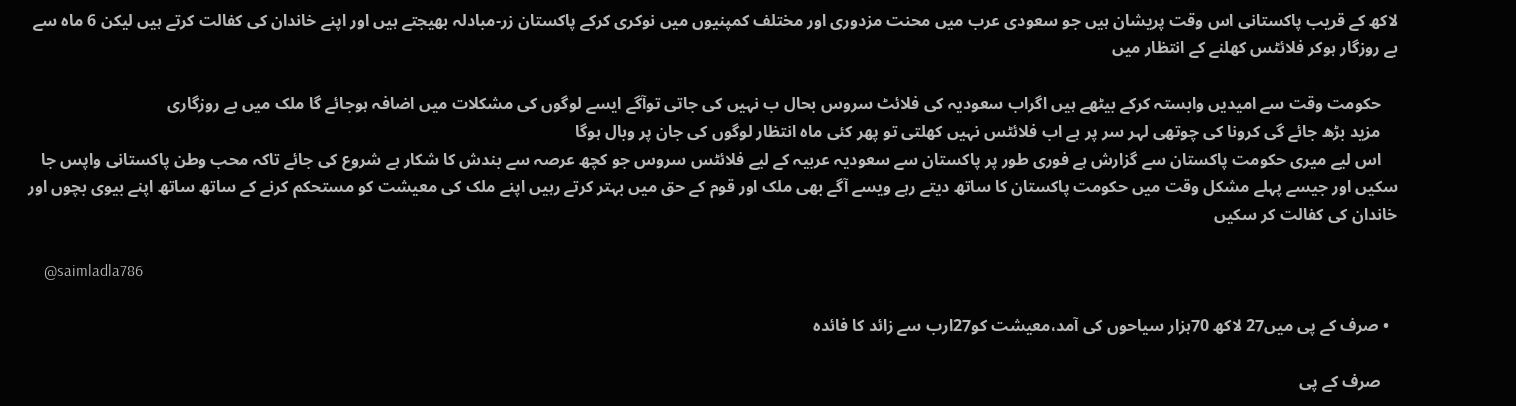لاکھ کے قریب پاکستانی اس وقت پریشان ہیں جو سعودی عرب میں محنت مزدوری اور مختلف کمپنیوں میں نوکری کرکے پاکستان زر-مبادلہ بھیجتے ہیں اور اپنے خاندان کی کفالت کرتے ہیں لیکن 6 ماہ سے بے روزگار ہوکر فلائٹس کھلنے کے انتظار میں

    حکومت وقت سے امیدیں وابستہ کرکے بیٹھے ہیں اگراب سعودیہ کی فلائٹ سروس بحال ب نہیں کی جاتی توآگے ایسے لوگوں کی مشکلات میں اضافہ ہوجائے گا ملک میں بے روزگاری
    مزید بڑھ جائے گی کرونا کی چوتھی لہر سر پر ہے اب فلائٹس نہیں کھلتی تو پھر کئی ماہ انتظار لوگوں کی جان پر وبال ہوگا
    اس لیے میری حکومت پاکستان سے گزارش ہے فوری طور پر پاکستان سے سعودیہ عربیہ کے لیے فلائٹس سروس جو کچھ عرصہ سے بندش کا شکار ہے شروع کی جائے تاکہ محب وطن پاکستانی واپس جا سکیں اور جیسے پہلے مشکل وقت میں حکومت پاکستان کا ساتھ دیتے رہے ویسے آگے بھی ملک اور قوم کے حق میں بہتر کرتے رہیں اپنے ملک کی معیشت کو مستحکم کرنے کے ساتھ ساتھ اپنے بیوی بچوں اور خاندان کی کفالت کر سکیں

    @saimladla786

  • صرف کے پی میں‌27 لاکھ 70ہزار سیاحوں کی آمد،معیشت کو27ارب سے زائد کا فائدہ

    صرف کے پی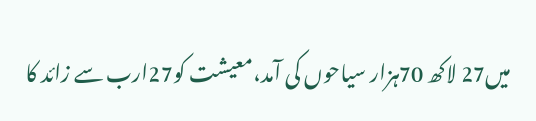میں‌27 لاکھ 70ہزار سیاحوں کی آمد،معیشت کو27ارب سے زائد کا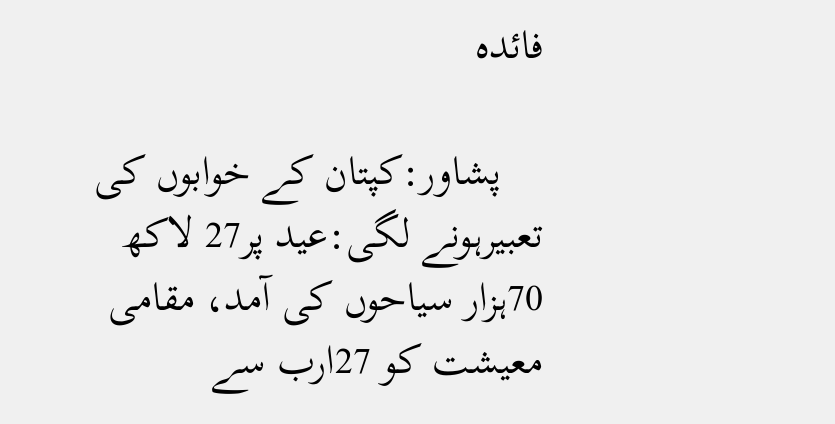فائدہ

    پشاور:کپتان کے خوابوں کی تعبیرہونے لگی:عید پر27 لاکھ 70ہزار سیاحوں کی آمد، مقامی معیشت کو 27ارب سے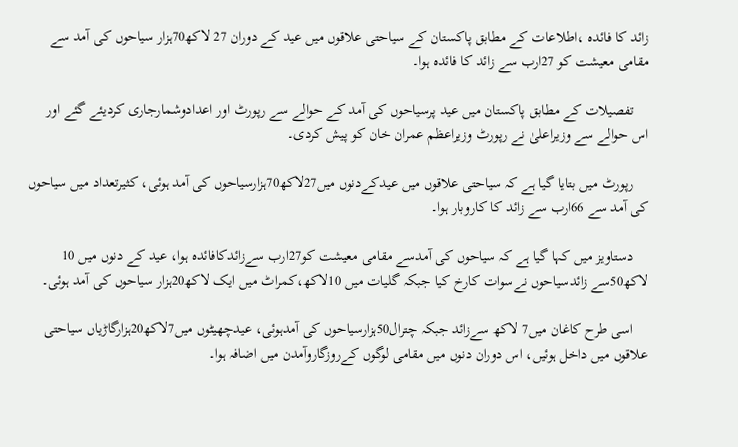زائد کا فائدہ ،اطلاعات کے مطابق پاکستان کے سیاحتی علاقوں میں عید کے دوران 27 لاکھ70ہزار سیاحوں کی آمد سے مقامی معیشت کو 27ارب سے زائد کا فائدہ ہوا۔

    تفصیلات کے مطابق پاکستان میں عید پرسیاحوں کی آمد کے حوالے سے رپورٹ اور اعدادوشمارجاری کردیئے گئے اور اس حوالے سے وزیراعلیٰ نے رپورٹ وزیراعظم عمران خان کو پیش کردی۔

    رپورٹ میں بتایا گیا ہے کہ سیاحتی علاقوں میں عیدکےدنوں میں27لاکھ70ہزارسیاحوں کی آمد ہوئی، کثیرتعداد میں سیاحوں کی آمد سے 66ارب سے زائد کا کاروبار ہوا۔

    دستاویز میں کہا گیا ہے کہ سیاحوں کی آمدسے مقامی معیشت کو27ارب سےزائدکافائدہ ہوا، عید کے دنوں میں 10 لاکھ50سے زائدسیاحوں نےسوات کارخ کیا جبکہ گلیات میں 10لاکھ،کمراٹ میں ایک لاکھ20ہزار سیاحوں کی آمد ہوئی۔

    اسی طرح کاغان میں7 لاکھ سےزائد جبکہ چترال50ہزارسیاحوں کی آمدہوئی، عیدچھیٹوں میں7لاکھ20ہزارگاڑیاں سیاحتی علاقوں میں داخل ہوئیں، اس دوران دنوں میں مقامی لوگوں کےروزگاروآمدن میں اضافہ ہوا۔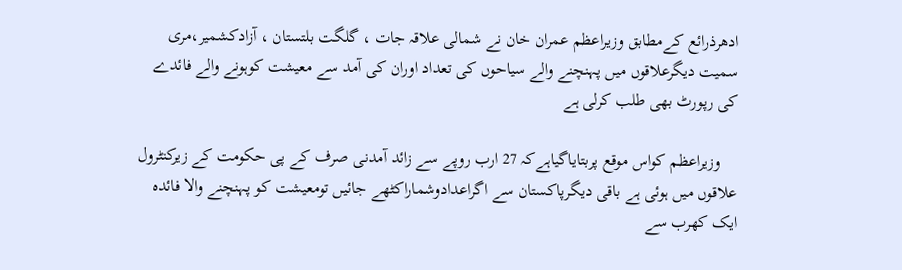ادھرذرائع کےمطابق وزیراعظم عمران خان نے شمالی علاقہ جات ، گلگت بلتستان ، آزادکشمیر،مری سمیت دیگرعلاقوں میں پہنچنے والے سیاحوں کی تعداد اوران کی آمد سے معیشت کوہونے والے فائدے کی رپورٹ بھی طلب کرلی ہے

    وزیراعظم کواس موقع پربتایاگیاہےکہ 27 ارب روپے سے زائد آمدنی صرف کے پی حکومت کے زیرکنٹرول علاقوں میں ہوئی ہے باقی دیگرپاکستان سے اگراعدادوشماراکٹھے جائیں تومعیشت کو پہنچنے والا فائدہ ایک کھرب سے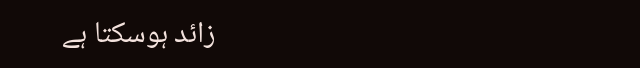زائد ہوسکتا ہے